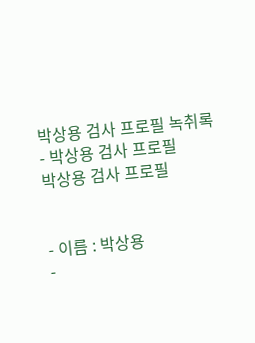박상용 검사 프로필 녹취록
- 박상용 검사 프로필
박상용 검사 프로필


- 이름 : 박상용
-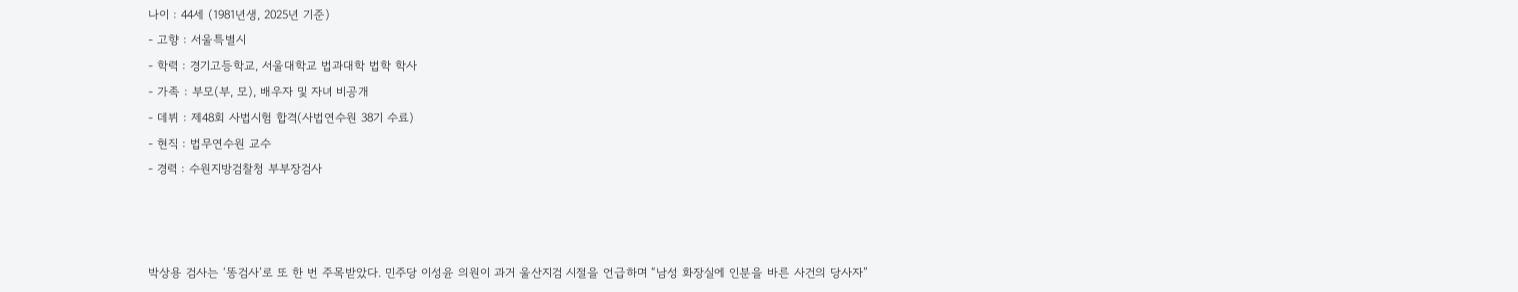나이 : 44세 (1981년생, 2025년 기준)
- 고향 : 서울특별시
- 학력 : 경기고등학교, 서울대학교 법과대학 법학 학사
- 가족 : 부모(부, 모), 배우자 및 자녀 비공개
- 데뷔 : 제48회 사법시험 합격(사법연수원 38기 수료)
- 현직 : 법무연수원 교수
- 경력 : 수원지방검찰청 부부장검사



박상용 검사는 ‘똥검사’로 또 한 번 주목받았다. 민주당 이성윤 의원이 과거 울산지검 시절을 언급하며 “남성 화장실에 인분을 바른 사건의 당사자”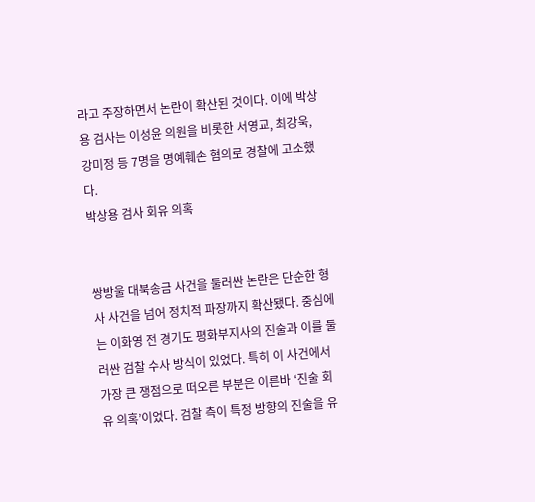라고 주장하면서 논란이 확산된 것이다. 이에 박상용 검사는 이성윤 의원을 비롯한 서영교, 최강욱, 강미정 등 7명을 명예훼손 혐의로 경찰에 고소했다.
박상용 검사 회유 의혹


쌍방울 대북송금 사건을 둘러싼 논란은 단순한 형사 사건을 넘어 정치적 파장까지 확산됐다. 중심에는 이화영 전 경기도 평화부지사의 진술과 이를 둘러싼 검찰 수사 방식이 있었다. 특히 이 사건에서 가장 큰 쟁점으로 떠오른 부분은 이른바 ‘진술 회유 의혹’이었다. 검찰 측이 특정 방향의 진술을 유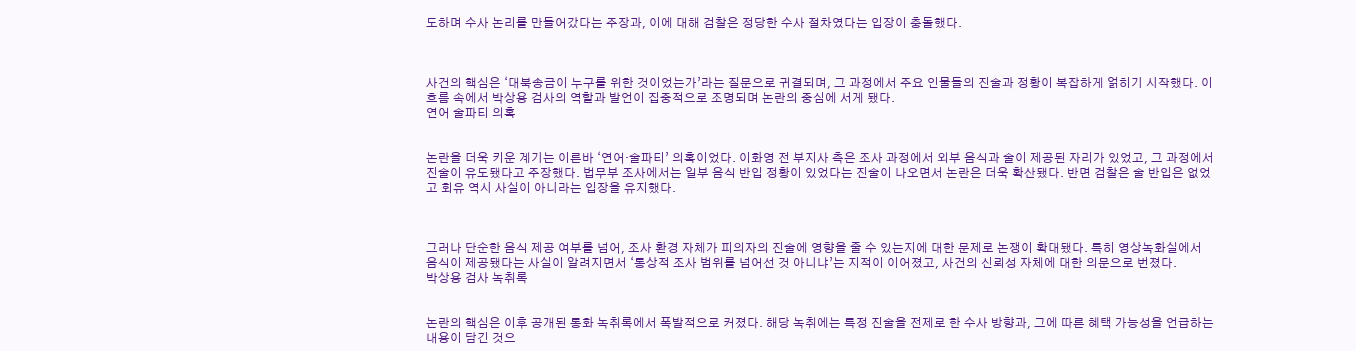도하며 수사 논리를 만들어갔다는 주장과, 이에 대해 검찰은 정당한 수사 절차였다는 입장이 충돌했다.



사건의 핵심은 ‘대북송금이 누구를 위한 것이었는가’라는 질문으로 귀결되며, 그 과정에서 주요 인물들의 진술과 정황이 복잡하게 얽히기 시작했다. 이 흐름 속에서 박상용 검사의 역할과 발언이 집중적으로 조명되며 논란의 중심에 서게 됐다.
연어 술파티 의혹


논란을 더욱 키운 계기는 이른바 ‘연어·술파티’ 의혹이었다. 이화영 전 부지사 측은 조사 과정에서 외부 음식과 술이 제공된 자리가 있었고, 그 과정에서 진술이 유도됐다고 주장했다. 법무부 조사에서는 일부 음식 반입 정황이 있었다는 진술이 나오면서 논란은 더욱 확산됐다. 반면 검찰은 술 반입은 없었고 회유 역시 사실이 아니라는 입장을 유지했다.



그러나 단순한 음식 제공 여부를 넘어, 조사 환경 자체가 피의자의 진술에 영향을 줄 수 있는지에 대한 문제로 논쟁이 확대됐다. 특히 영상녹화실에서 음식이 제공됐다는 사실이 알려지면서 ‘통상적 조사 범위를 넘어선 것 아니냐’는 지적이 이어졌고, 사건의 신뢰성 자체에 대한 의문으로 번졌다.
박상용 검사 녹취록


논란의 핵심은 이후 공개된 통화 녹취록에서 폭발적으로 커졌다. 해당 녹취에는 특정 진술을 전제로 한 수사 방향과, 그에 따른 혜택 가능성을 언급하는 내용이 담긴 것으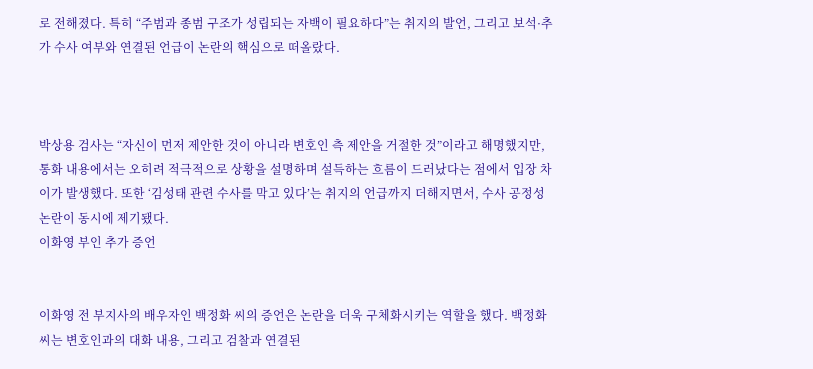로 전해졌다. 특히 “주범과 종범 구조가 성립되는 자백이 필요하다”는 취지의 발언, 그리고 보석·추가 수사 여부와 연결된 언급이 논란의 핵심으로 떠올랐다.



박상용 검사는 “자신이 먼저 제안한 것이 아니라 변호인 측 제안을 거절한 것”이라고 해명했지만, 통화 내용에서는 오히려 적극적으로 상황을 설명하며 설득하는 흐름이 드러났다는 점에서 입장 차이가 발생했다. 또한 ‘김성태 관련 수사를 막고 있다’는 취지의 언급까지 더해지면서, 수사 공정성 논란이 동시에 제기됐다.
이화영 부인 추가 증언


이화영 전 부지사의 배우자인 백정화 씨의 증언은 논란을 더욱 구체화시키는 역할을 했다. 백정화 씨는 변호인과의 대화 내용, 그리고 검찰과 연결된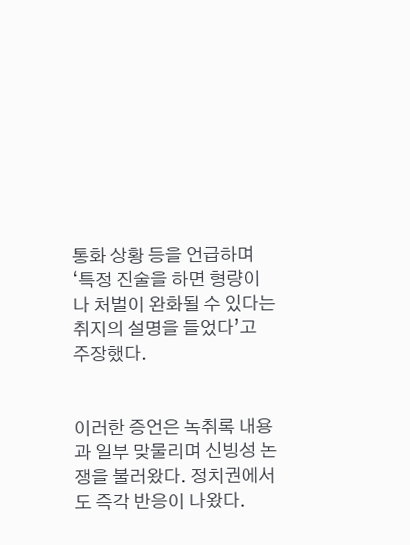통화 상황 등을 언급하며 ‘특정 진술을 하면 형량이나 처벌이 완화될 수 있다는 취지의 설명을 들었다’고 주장했다.


이러한 증언은 녹취록 내용과 일부 맞물리며 신빙성 논쟁을 불러왔다. 정치권에서도 즉각 반응이 나왔다.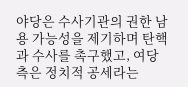야당은 수사기관의 권한 남용 가능성을 제기하며 탄핵과 수사를 촉구했고, 여당 측은 정치적 공세라는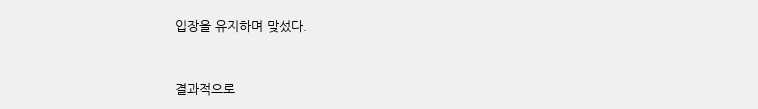입장을 유지하며 맞섰다.


결과적으로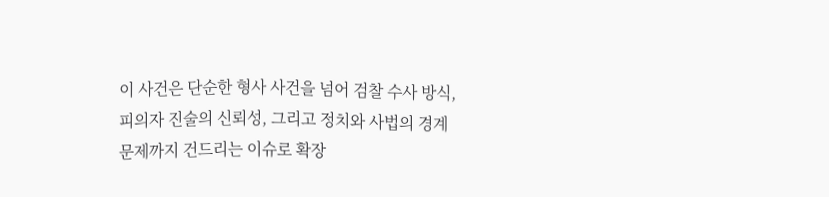이 사건은 단순한 형사 사건을 넘어 검찰 수사 방식, 피의자 진술의 신뢰성, 그리고 정치와 사법의 경계 문제까지 건드리는 이슈로 확장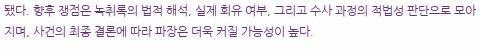됐다. 향후 쟁점은 녹취록의 법적 해석, 실제 회유 여부, 그리고 수사 과정의 적법성 판단으로 모아지며, 사건의 최종 결론에 따라 파장은 더욱 커질 가능성이 높다.